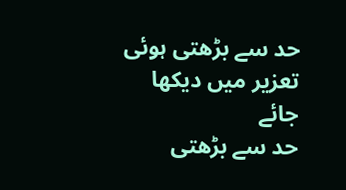حد سے بڑھتی ہوئی تعزیر میں دیکھا جائے
حد سے بڑھتی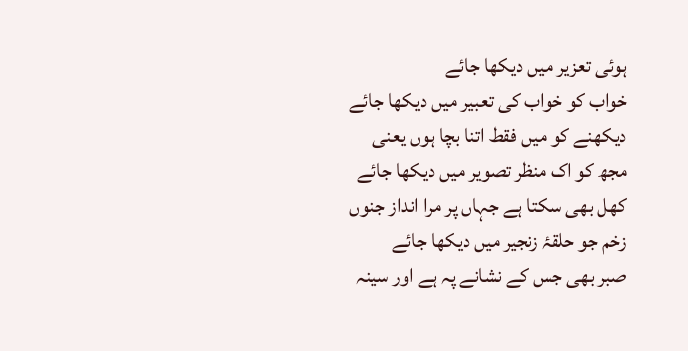ہوئی تعزیر میں دیکھا جائے
خواب کو خواب کی تعبیر میں دیکھا جائے
دیکھنے کو میں فقط اتنا بچا ہوں یعنی
مجھ کو اک منظر تصویر میں دیکھا جائے
کھل بھی سکتا ہے جہاں پر مرا انداز جنوں
زخم جو حلقۂ زنجیر میں دیکھا جائے
صبر بھی جس کے نشانے پہ ہے اور سینہ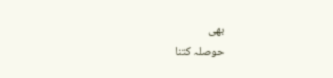بھی
حوصلہ کتنا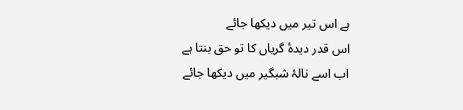ہے اس تیر میں دیکھا جائے
اس قدر دیدۂ گریاں کا تو حق بنتا ہے
اب اسے نالۂ شبگیر میں دیکھا جائے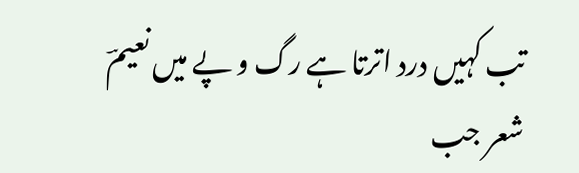تب کہیں درد اترتا ہے رگ و پے میں نعیمؔ
شعر جب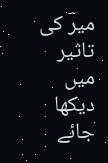میرؔ کی تاثیر میں دیکھا جائے